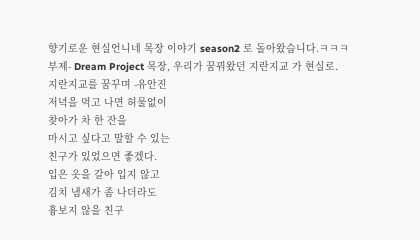향기로운 현실언니네 목장 이야기 season2 로 돌아왔습니다.ㅋㅋㅋ
부제- Dream Project 목장, 우리가 꿈꿔왔던 지란지교 가 현실로.
지란지교를 꿈꾸며 -유안진
저녁을 먹고 나면 허물없이
찾아가 차 한 잔을
마시고 싶다고 말할 수 있는
친구가 있었으면 좋겠다.
입은 옷을 갈아 입지 않고
김치 냄새가 좀 나더라도
흉보지 않을 친구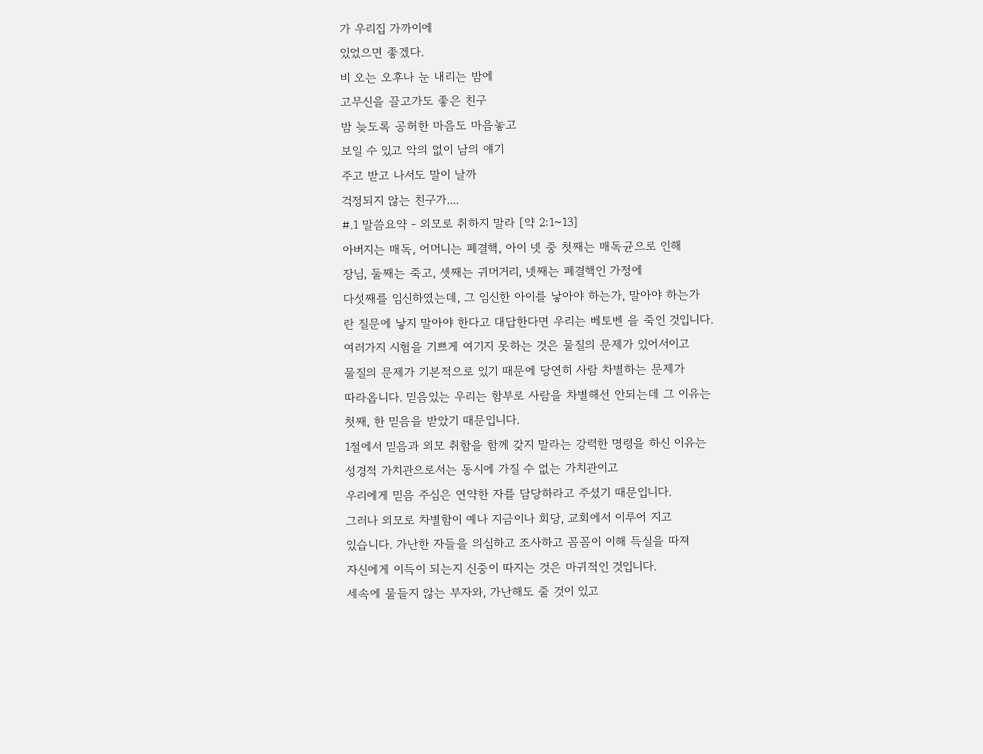가 우리집 가까이에
있었으면 좋겠다.
비 오는 오후나 눈 내리는 밤에
고무신을 끌고가도 좋은 친구
밤 늦도록 공허한 마음도 마음놓고
보일 수 있고 악의 없이 남의 얘기
주고 받고 나서도 말이 날까
걱정되지 않는 친구가....
#.1 말씀요약 - 외모로 취하지 말라 [약 2:1~13]
아버지는 매독, 어머니는 폐결핵, 아이 넷 중 첫째는 매독균으로 인해
장님, 둘째는 죽고, 셋째는 귀머거리, 넷째는 폐결핵인 가정에
다섯째를 임신하였는데, 그 임신한 아이를 낳아야 하는가, 말아야 하는가
란 질문에 낳지 말아야 한다고 대답한다면 우리는 베토벤 을 죽인 것입니다.
여러가지 시험을 기쁘게 여기지 못하는 것은 물질의 문제가 있어서이고
물질의 문제가 기본적으로 있기 때문에 당연히 사람 차별하는 문제가
따라옵니다. 믿음있는 우리는 함부로 사람을 차별해선 안되는데 그 이유는
첫째, 한 믿음을 받았기 때문입니다.
1절에서 믿음과 외모 취함을 함께 갖지 말라는 강력한 명령을 하신 이유는
성경적 가치관으로서는 동시에 가질 수 없는 가치관이고
우리에게 믿음 주심은 연약한 자를 담당하라고 주셨기 때문입니다.
그러나 외모로 차별함이 예나 지금이나 회당, 교회에서 이루어 지고
있습니다. 가난한 자들을 의심하고 조사하고 꼼꼼이 이해 득실을 따져
자신에게 이득이 되는지 신중이 따지는 것은 마귀적인 것입니다.
세속에 물들지 않는 부자와, 가난해도 줄 것이 있고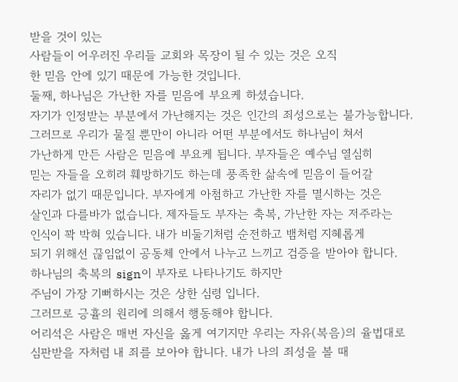받을 것이 있는
사람들이 어우러진 우리들 교회와 목장이 될 수 있는 것은 오직
한 믿음 안에 있기 때문에 가능한 것입니다.
둘째, 하나님은 가난한 자를 믿음에 부요케 하셨습니다.
자기가 인정받는 부분에서 가난해지는 것은 인간의 죄성으로는 불가능합니다.
그러므로 우리가 물질 뿐만이 아니라 어떤 부분에서도 하나님이 쳐서
가난하게 만든 사람은 믿음에 부요케 됩니다. 부자들은 예수님 열심히
믿는 자들을 오히려 훼방하기도 하는데 풍족한 삶속에 믿음이 들어갈
자리가 없기 때문입니다. 부자에게 아첨하고 가난한 자를 멸시하는 것은
살인과 다를바가 없습니다. 제자들도 부자는 축복, 가난한 자는 저주라는
인식이 꽉 박혀 있습니다. 내가 비둘기처럼 순전하고 뱀처럼 지혜롭게
되기 위해선 끊임없이 공동체 안에서 나누고 느끼고 검증을 받아야 합니다.
하나님의 축복의 sign이 부자로 나타나기도 하지만
주님이 가장 기뻐하시는 것은 상한 심령 입니다.
그러므로 긍휼의 원리에 의해서 행동해야 합니다.
어리석은 사람은 매번 자신을 옳게 여기지만 우리는 자유(복음)의 율법대로
심판받을 자처럼 내 죄를 보아야 합니다. 내가 나의 죄성을 볼 때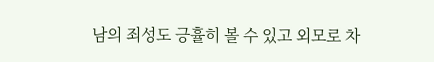남의 죄성도 긍휼히 볼 수 있고 외모로 차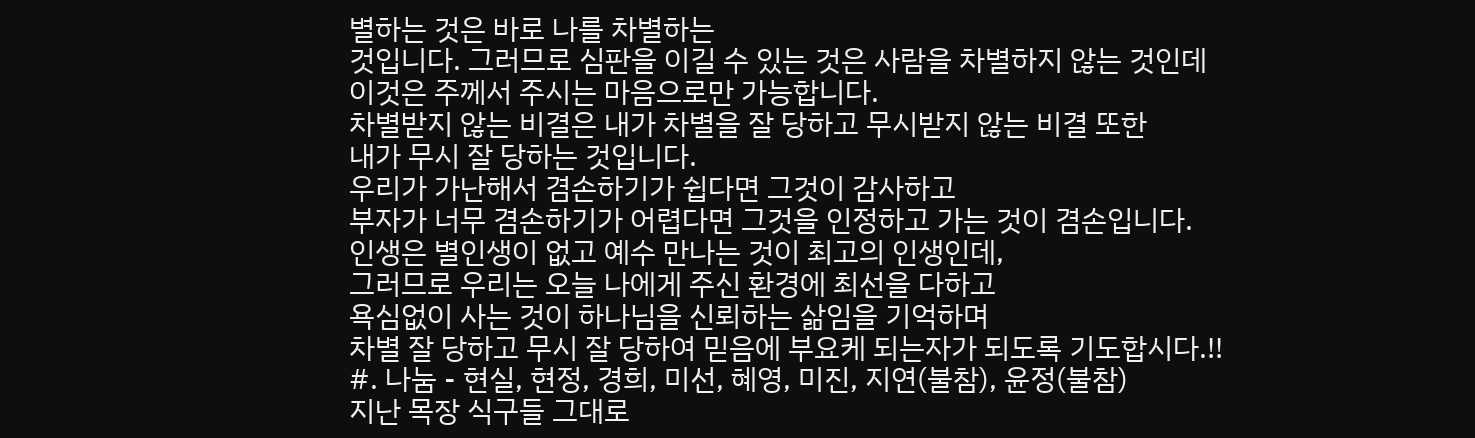별하는 것은 바로 나를 차별하는
것입니다. 그러므로 심판을 이길 수 있는 것은 사람을 차별하지 않는 것인데
이것은 주께서 주시는 마음으로만 가능합니다.
차별받지 않는 비결은 내가 차별을 잘 당하고 무시받지 않는 비결 또한
내가 무시 잘 당하는 것입니다.
우리가 가난해서 겸손하기가 쉽다면 그것이 감사하고
부자가 너무 겸손하기가 어렵다면 그것을 인정하고 가는 것이 겸손입니다.
인생은 별인생이 없고 예수 만나는 것이 최고의 인생인데,
그러므로 우리는 오늘 나에게 주신 환경에 최선을 다하고
욕심없이 사는 것이 하나님을 신뢰하는 삶임을 기억하며
차별 잘 당하고 무시 잘 당하여 믿음에 부요케 되는자가 되도록 기도합시다.!!
#. 나눔 - 현실, 현정, 경희, 미선, 혜영, 미진, 지연(불참), 윤정(불참)
지난 목장 식구들 그대로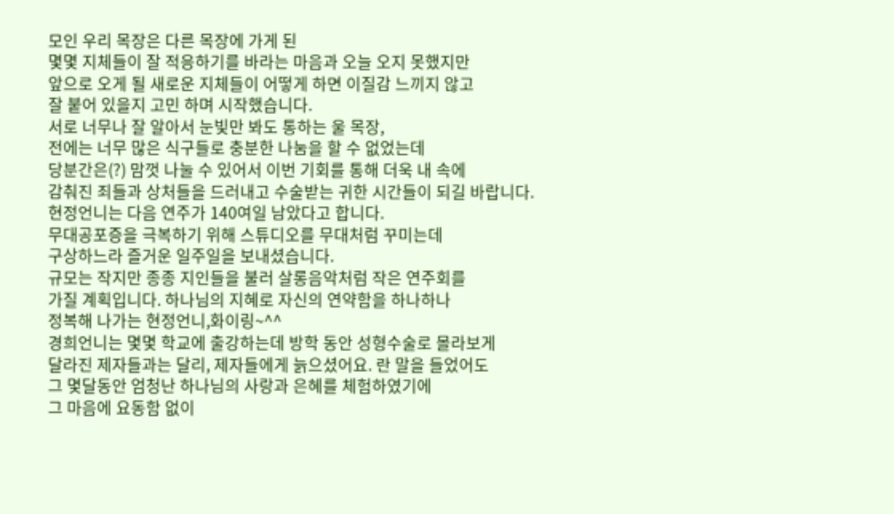모인 우리 목장은 다른 목장에 가게 된
몇몇 지체들이 잘 적응하기를 바라는 마음과 오늘 오지 못했지만
앞으로 오게 될 새로운 지체들이 어떻게 하면 이질감 느끼지 않고
잘 붙어 있을지 고민 하며 시작했습니다.
서로 너무나 잘 알아서 눈빛만 봐도 통하는 울 목장,
전에는 너무 많은 식구들로 충분한 나눔을 할 수 없었는데
당분간은(?) 맘껏 나눌 수 있어서 이번 기회를 통해 더욱 내 속에
감춰진 죄들과 상처들을 드러내고 수술받는 귀한 시간들이 되길 바랍니다.
현정언니는 다음 연주가 140여일 남았다고 합니다.
무대공포증을 극복하기 위해 스튜디오를 무대처럼 꾸미는데
구상하느라 즐거운 일주일을 보내셨습니다.
규모는 작지만 종종 지인들을 불러 살롱음악처럼 작은 연주회를
가질 계획입니다. 하나님의 지혜로 자신의 연약함을 하나하나
정복해 나가는 현정언니,화이링~^^
경희언니는 몇몇 학교에 출강하는데 방학 동안 성형수술로 몰라보게
달라진 제자들과는 달리, 제자들에게 늙으셨어요. 란 말을 들었어도
그 몇달동안 엄청난 하나님의 사랑과 은혜를 체험하였기에
그 마음에 요동함 없이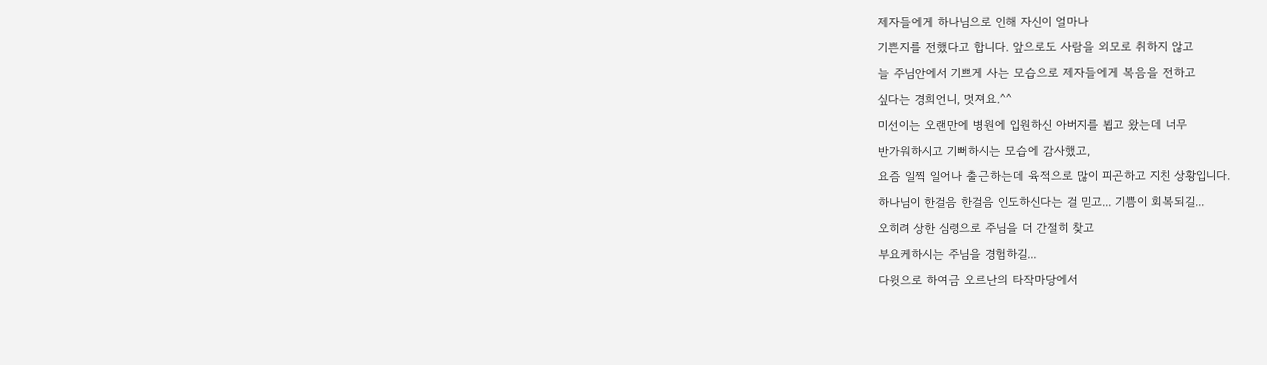제자들에게 하나님으로 인해 자신이 얼마나
기쁜지를 전했다고 합니다. 앞으로도 사람을 외모로 취하지 않고
늘 주님안에서 기쁘게 사는 모습으로 제자들에게 복음을 전하고
싶다는 경희언니, 멋져요.^^
미선이는 오랜만에 병원에 입원하신 아버지를 뵙고 왔는데 너무
반가워하시고 기뻐하시는 모습에 감사했고,
요즘 일찍 일어나 출근하는데 육적으로 많이 피곤하고 지친 상황입니다.
하나님이 한걸음 한걸음 인도하신다는 걸 믿고... 기쁨이 회복되길...
오히려 상한 심령으로 주님을 더 간절히 찾고
부요케하시는 주님을 경험하길...
다윗으로 하여금 오르난의 타작마당에서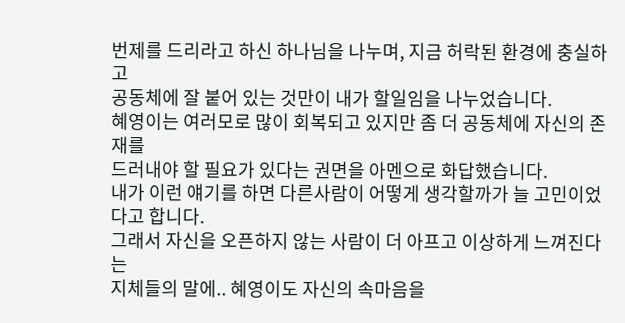번제를 드리라고 하신 하나님을 나누며, 지금 허락된 환경에 충실하고
공동체에 잘 붙어 있는 것만이 내가 할일임을 나누었습니다.
혜영이는 여러모로 많이 회복되고 있지만 좀 더 공동체에 자신의 존재를
드러내야 할 필요가 있다는 권면을 아멘으로 화답했습니다.
내가 이런 얘기를 하면 다른사람이 어떻게 생각할까가 늘 고민이었다고 합니다.
그래서 자신을 오픈하지 않는 사람이 더 아프고 이상하게 느껴진다는
지체들의 말에.. 혜영이도 자신의 속마음을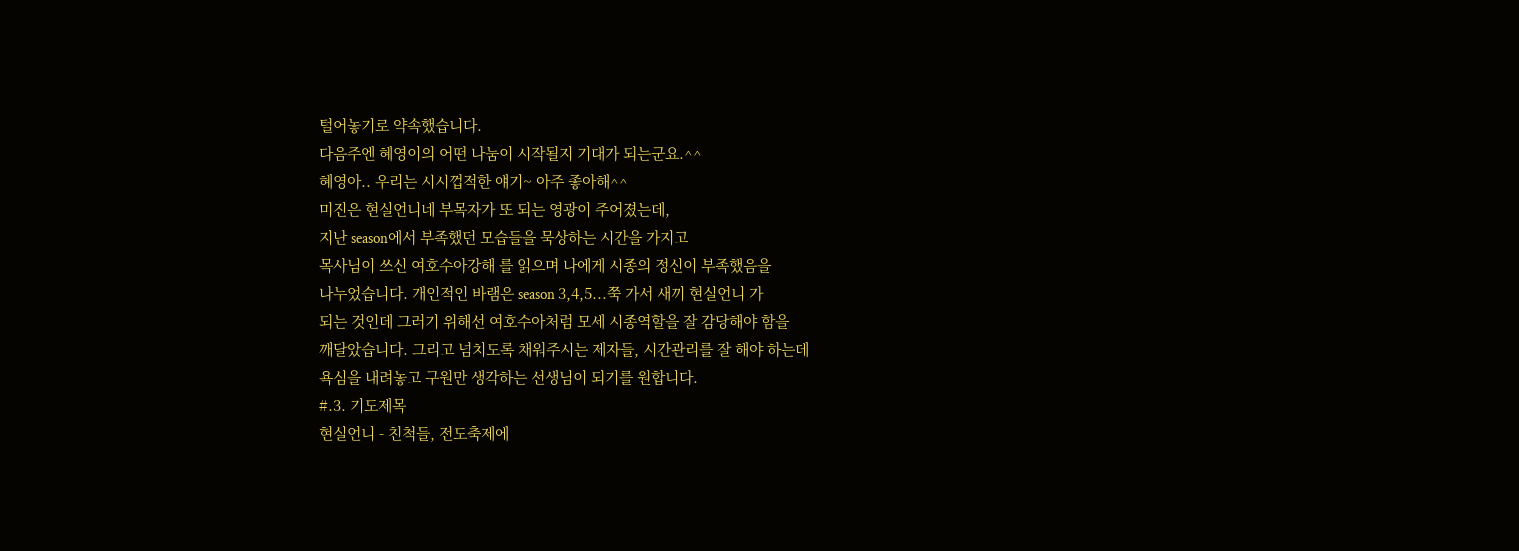털어놓기로 약속했습니다.
다음주엔 혜영이의 어떤 나눔이 시작될지 기대가 되는군요.^^
혜영아.. 우리는 시시껍적한 얘기~ 아주 좋아해^^
미진은 현실언니네 부목자가 또 되는 영광이 주어졌는데,
지난 season에서 부족했던 모습들을 묵상하는 시간을 가지고
목사님이 쓰신 여호수아강해 를 읽으며 나에게 시종의 정신이 부족했음을
나누었습니다. 개인적인 바램은 season 3,4,5...쭉 가서 새끼 현실언니 가
되는 것인데 그러기 위해선 여호수아처럼 모세 시종역할을 잘 감당해야 함을
깨달았습니다. 그리고 넘치도록 채워주시는 제자들, 시간관리를 잘 해야 하는데
욕심을 내려놓고 구원만 생각하는 선생님이 되기를 원합니다.
#.3. 기도제목
현실언니 - 친척들, 전도축제에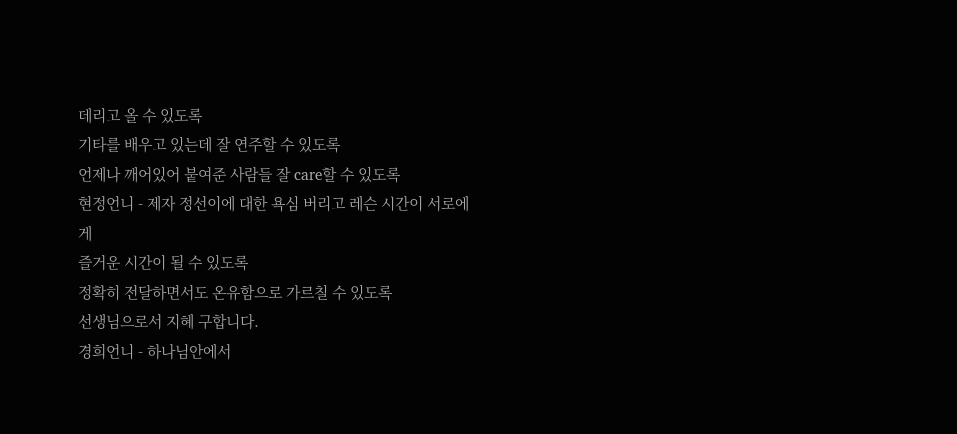데리고 올 수 있도록
기타를 배우고 있는데 잘 연주할 수 있도록
언제나 깨어있어 붙여준 사람들 잘 care할 수 있도록
현정언니 - 제자 정선이에 대한 욕심 버리고 레슨 시간이 서로에게
즐거운 시간이 될 수 있도록
정확히 전달하면서도 온유함으로 가르칠 수 있도록
선생님으로서 지혜 구합니다.
경희언니 - 하나님안에서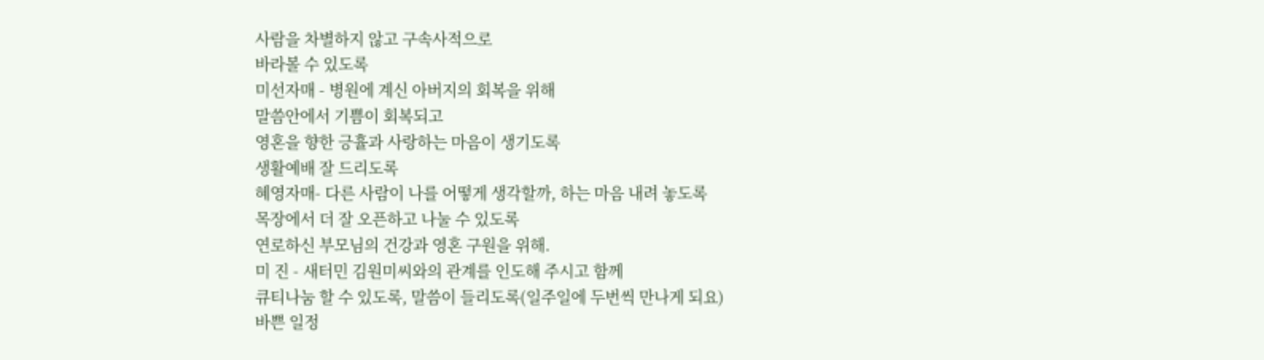사람을 차별하지 않고 구속사적으로
바라볼 수 있도록
미선자매 - 병원에 계신 아버지의 회복을 위해
말씀안에서 기쁨이 회복되고
영혼을 향한 긍휼과 사랑하는 마음이 생기도록
생활예배 잘 드리도록
혜영자매- 다른 사람이 나를 어떻게 생각할까, 하는 마음 내려 놓도록
목장에서 더 잘 오픈하고 나눌 수 있도록
연로하신 부모님의 건강과 영혼 구원을 위해.
미 진 - 새터민 김원미씨와의 관계를 인도해 주시고 함께
큐티나눔 할 수 있도록, 말씀이 들리도록(일주일에 두번씩 만나게 되요)
바쁜 일정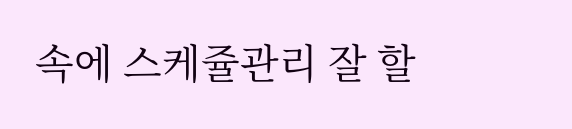속에 스케쥴관리 잘 할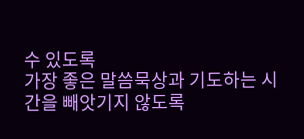수 있도록
가장 좋은 말씀묵상과 기도하는 시간을 빼앗기지 않도록